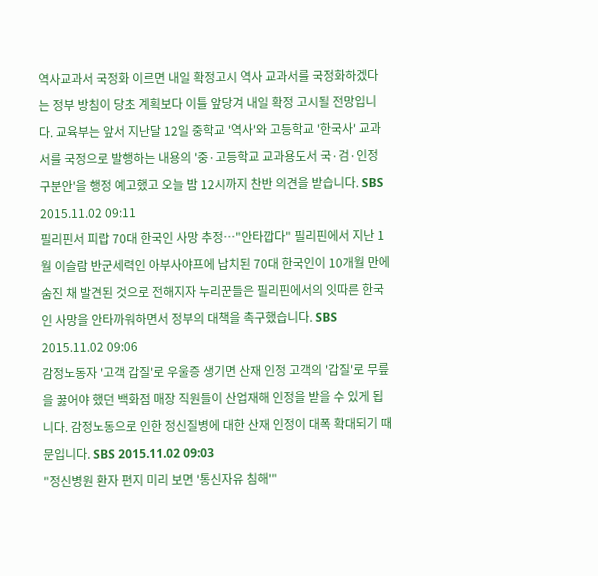역사교과서 국정화 이르면 내일 확정고시 역사 교과서를 국정화하겠다는 정부 방침이 당초 계획보다 이틀 앞당겨 내일 확정 고시될 전망입니다. 교육부는 앞서 지난달 12일 중학교 '역사'와 고등학교 '한국사' 교과서를 국정으로 발행하는 내용의 '중·고등학교 교과용도서 국·검·인정 구분안'을 행정 예고했고 오늘 밤 12시까지 찬반 의견을 받습니다. SBS 2015.11.02 09:11
필리핀서 피랍 70대 한국인 사망 추정…"안타깝다" 필리핀에서 지난 1월 이슬람 반군세력인 아부사야프에 납치된 70대 한국인이 10개월 만에 숨진 채 발견된 것으로 전해지자 누리꾼들은 필리핀에서의 잇따른 한국인 사망을 안타까워하면서 정부의 대책을 촉구했습니다. SBS 2015.11.02 09:06
감정노동자 '고객 갑질'로 우울증 생기면 산재 인정 고객의 '갑질'로 무릎을 꿇어야 했던 백화점 매장 직원들이 산업재해 인정을 받을 수 있게 됩니다. 감정노동으로 인한 정신질병에 대한 산재 인정이 대폭 확대되기 때문입니다. SBS 2015.11.02 09:03
"정신병원 환자 편지 미리 보면 '통신자유 침해'"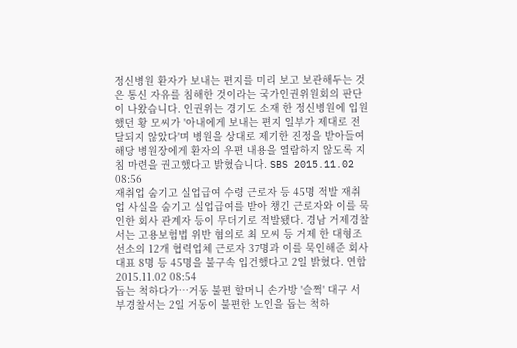정신병원 환자가 보내는 편지를 미리 보고 보관해두는 것은 통신 자유를 침해한 것이라는 국가인권위원회의 판단이 나왔습니다. 인권위는 경기도 소재 한 정신병원에 입원했던 황 모씨가 '아내에게 보내는 편지 일부가 제대로 전달되지 않았다'며 병원을 상대로 제기한 진정을 받아들여 해당 병원장에게 환자의 우편 내용을 열람하지 않도록 지침 마련을 권고했다고 밝혔습니다. SBS 2015.11.02 08:56
재취업 숨기고 실업급여 수령 근로자 등 45명 적발 재취업 사실을 숨기고 실업급여를 받아 챙긴 근로자와 이를 묵인한 회사 관계자 등이 무더기로 적발됐다. 경남 거제경찰서는 고용보험법 위반 혐의로 최 모씨 등 거제 한 대형조선소의 12개 협력업체 근로자 37명과 이를 묵인해준 회사 대표 8명 등 45명을 불구속 입건했다고 2일 밝혔다. 연합 2015.11.02 08:54
돕는 척하다가…거동 불편 할머니 손가방 '슬쩍' 대구 서부경찰서는 2일 거동이 불편한 노인을 돕는 척하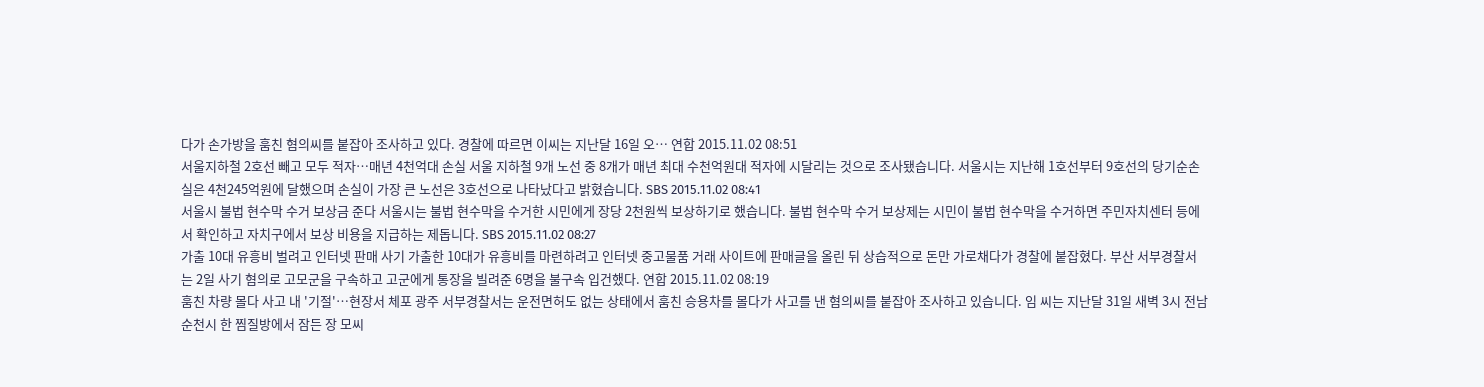다가 손가방을 훔친 혐의씨를 붙잡아 조사하고 있다. 경찰에 따르면 이씨는 지난달 16일 오… 연합 2015.11.02 08:51
서울지하철 2호선 빼고 모두 적자…매년 4천억대 손실 서울 지하철 9개 노선 중 8개가 매년 최대 수천억원대 적자에 시달리는 것으로 조사됐습니다. 서울시는 지난해 1호선부터 9호선의 당기순손실은 4천245억원에 달했으며 손실이 가장 큰 노선은 3호선으로 나타났다고 밝혔습니다. SBS 2015.11.02 08:41
서울시 불법 현수막 수거 보상금 준다 서울시는 불법 현수막을 수거한 시민에게 장당 2천원씩 보상하기로 했습니다. 불법 현수막 수거 보상제는 시민이 불법 현수막을 수거하면 주민자치센터 등에서 확인하고 자치구에서 보상 비용을 지급하는 제돕니다. SBS 2015.11.02 08:27
가출 10대 유흥비 벌려고 인터넷 판매 사기 가출한 10대가 유흥비를 마련하려고 인터넷 중고물품 거래 사이트에 판매글을 올린 뒤 상습적으로 돈만 가로채다가 경찰에 붙잡혔다. 부산 서부경찰서는 2일 사기 혐의로 고모군을 구속하고 고군에게 통장을 빌려준 6명을 불구속 입건했다. 연합 2015.11.02 08:19
훔친 차량 몰다 사고 내 '기절'…현장서 체포 광주 서부경찰서는 운전면허도 없는 상태에서 훔친 승용차를 몰다가 사고를 낸 혐의씨를 붙잡아 조사하고 있습니다. 임 씨는 지난달 31일 새벽 3시 전남 순천시 한 찜질방에서 잠든 장 모씨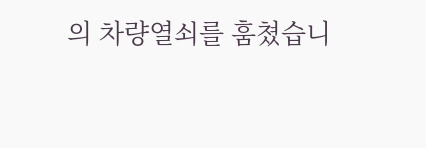의 차량열쇠를 훔쳤습니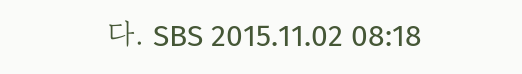다. SBS 2015.11.02 08:18